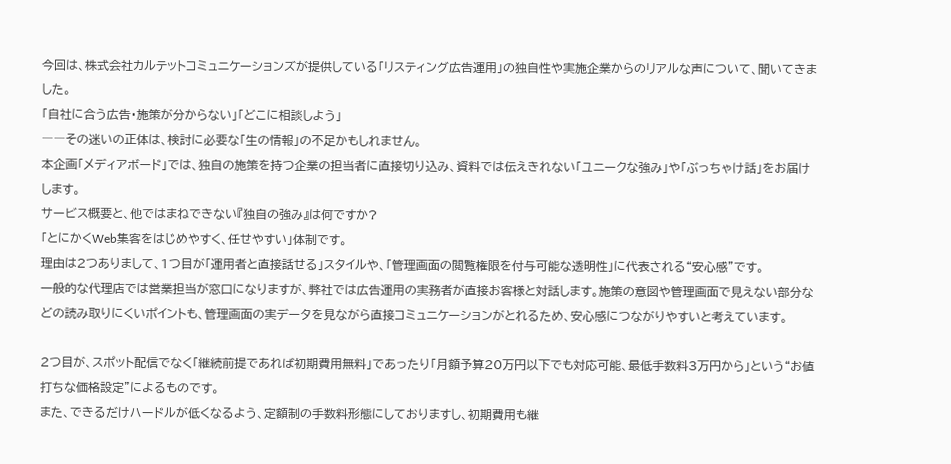今回は、株式会社カルテットコミュニケーションズが提供している「リスティング広告運用」の独自性や実施企業からのリアルな声について、聞いてきました。
「自社に合う広告・施策が分からない」「どこに相談しよう」
――その迷いの正体は、検討に必要な「生の情報」の不足かもしれません。
本企画「メディアボード」では、独自の施策を持つ企業の担当者に直接切り込み、資料では伝えきれない「ユニークな強み」や「ぶっちゃけ話」をお届けします。
サービス概要と、他ではまねできない『独自の強み』は何ですか?
「とにかくWeb集客をはじめやすく、任せやすい」体制です。
理由は2つありまして、1つ目が「運用者と直接話せる」スタイルや、「管理画面の閲覧権限を付与可能な透明性」に代表される“安心感”です。
一般的な代理店では営業担当が窓口になりますが、弊社では広告運用の実務者が直接お客様と対話します。施策の意図や管理画面で見えない部分などの読み取りにくいポイントも、管理画面の実データを見ながら直接コミュニケーションがとれるため、安心感につながりやすいと考えています。

2つ目が、スポット配信でなく「継続前提であれば初期費用無料」であったり「月額予算20万円以下でも対応可能、最低手数料3万円から」という“お値打ちな価格設定”によるものです。
また、できるだけハードルが低くなるよう、定額制の手数料形態にしておりますし、初期費用も継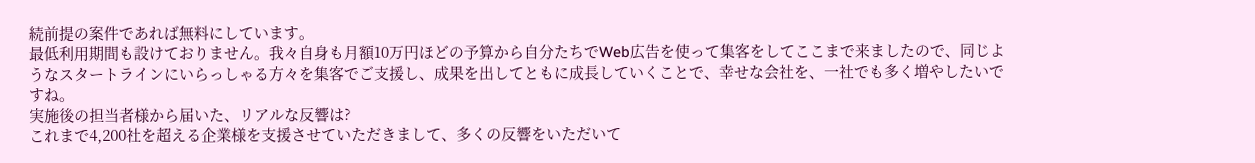続前提の案件であれば無料にしています。
最低利用期間も設けておりません。我々自身も月額10万円ほどの予算から自分たちでWeb広告を使って集客をしてここまで来ましたので、同じようなスタートラインにいらっしゃる方々を集客でご支援し、成果を出してともに成長していくことで、幸せな会社を、一社でも多く増やしたいですね。
実施後の担当者様から届いた、リアルな反響は?
これまで4,200社を超える企業様を支援させていただきまして、多くの反響をいただいて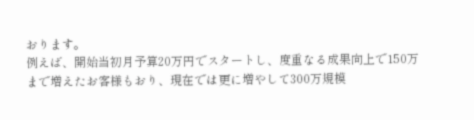おります。
例えば、開始当初月予算20万円でスタートし、度重なる成果向上で150万まで増えたお客様もおり、現在では更に増やして300万規模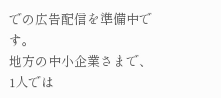での広告配信を準備中です。
地方の中小企業さまで、1人では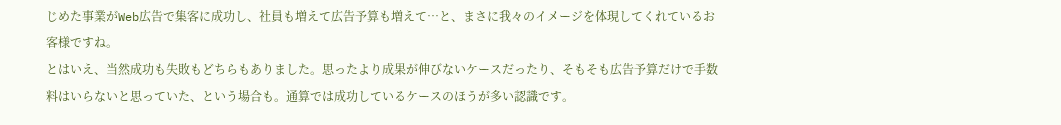じめた事業がWeb広告で集客に成功し、社員も増えて広告予算も増えて…と、まさに我々のイメージを体現してくれているお客様ですね。
とはいえ、当然成功も失敗もどちらもありました。思ったより成果が伸びないケースだったり、そもそも広告予算だけで手数料はいらないと思っていた、という場合も。通算では成功しているケースのほうが多い認識です。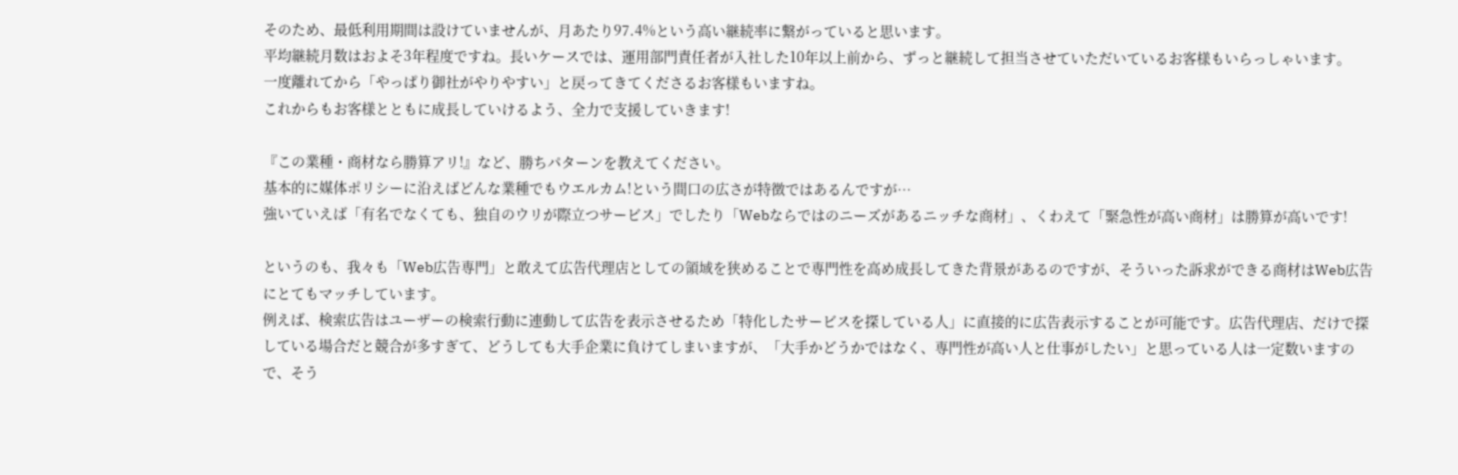そのため、最低利用期間は設けていませんが、月あたり97.4%という高い継続率に繋がっていると思います。
平均継続月数はおよそ3年程度ですね。長いケースでは、運用部門責任者が入社した10年以上前から、ずっと継続して担当させていただいているお客様もいらっしゃいます。
一度離れてから「やっぱり御社がやりやすい」と戻ってきてくださるお客様もいますね。
これからもお客様とともに成長していけるよう、全力で支援していきます!

『この業種・商材なら勝算アリ!』など、勝ちパターンを教えてください。
基本的に媒体ポリシーに沿えばどんな業種でもウエルカム!という間口の広さが特徴ではあるんですが…
強いていえば「有名でなくても、独自のウリが際立つサービス」でしたり「Webならではのニーズがあるニッチな商材」、くわえて「緊急性が高い商材」は勝算が高いです!

というのも、我々も「Web広告専門」と敢えて広告代理店としての領域を狭めることで専門性を高め成長してきた背景があるのですが、そういった訴求ができる商材はWeb広告にとてもマッチしています。
例えば、検索広告はユーザーの検索行動に連動して広告を表示させるため「特化したサービスを探している人」に直接的に広告表示することが可能です。広告代理店、だけで探している場合だと競合が多すぎて、どうしても大手企業に負けてしまいますが、「大手かどうかではなく、専門性が高い人と仕事がしたい」と思っている人は一定数いますので、そう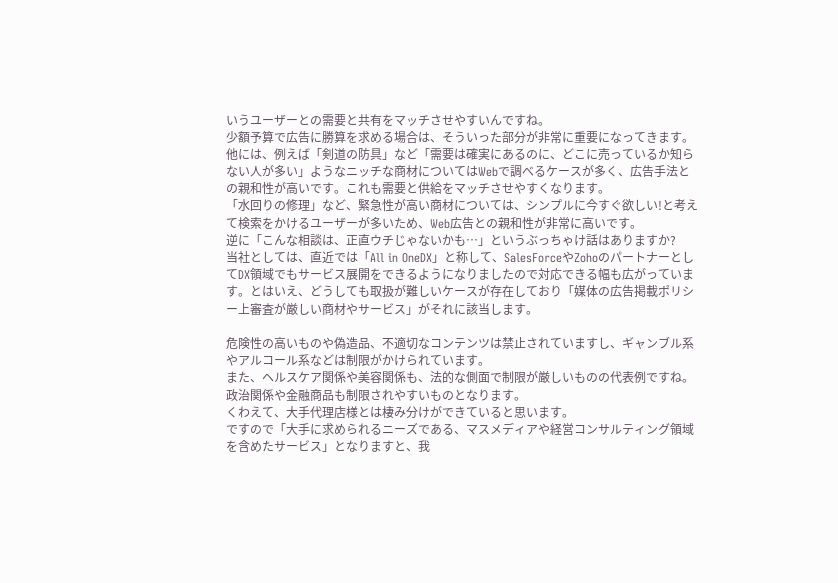いうユーザーとの需要と共有をマッチさせやすいんですね。
少額予算で広告に勝算を求める場合は、そういった部分が非常に重要になってきます。
他には、例えば「剣道の防具」など「需要は確実にあるのに、どこに売っているか知らない人が多い」ようなニッチな商材についてはWebで調べるケースが多く、広告手法との親和性が高いです。これも需要と供給をマッチさせやすくなります。
「水回りの修理」など、緊急性が高い商材については、シンプルに今すぐ欲しい!と考えて検索をかけるユーザーが多いため、Web広告との親和性が非常に高いです。
逆に「こんな相談は、正直ウチじゃないかも…」というぶっちゃけ話はありますか?
当社としては、直近では「All in OneDX」と称して、SalesForceやZohoのパートナーとしてDX領域でもサービス展開をできるようになりましたので対応できる幅も広がっています。とはいえ、どうしても取扱が難しいケースが存在しており「媒体の広告掲載ポリシー上審査が厳しい商材やサービス」がそれに該当します。

危険性の高いものや偽造品、不適切なコンテンツは禁止されていますし、ギャンブル系やアルコール系などは制限がかけられています。
また、ヘルスケア関係や美容関係も、法的な側面で制限が厳しいものの代表例ですね。政治関係や金融商品も制限されやすいものとなります。
くわえて、大手代理店様とは棲み分けができていると思います。
ですので「大手に求められるニーズである、マスメディアや経営コンサルティング領域を含めたサービス」となりますと、我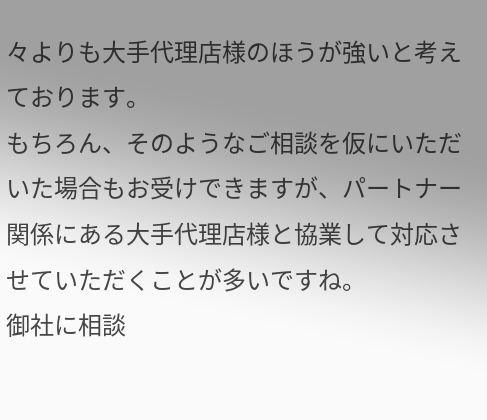々よりも大手代理店様のほうが強いと考えております。
もちろん、そのようなご相談を仮にいただいた場合もお受けできますが、パートナー関係にある大手代理店様と協業して対応させていただくことが多いですね。
御社に相談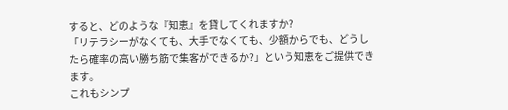すると、どのような『知恵』を貸してくれますか?
「リテラシーがなくても、大手でなくても、少額からでも、どうしたら確率の高い勝ち筋で集客ができるか?」という知恵をご提供できます。
これもシンプ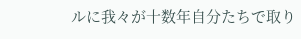ルに我々が十数年自分たちで取り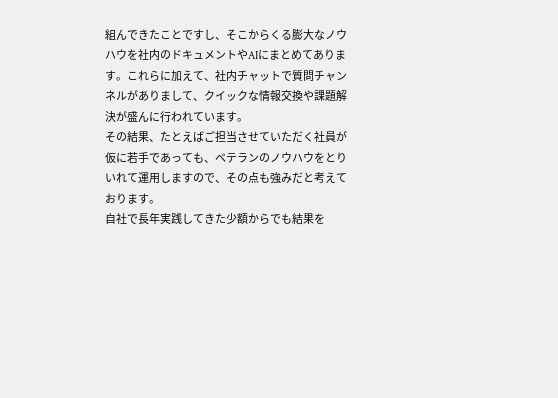組んできたことですし、そこからくる膨大なノウハウを社内のドキュメントやAIにまとめてあります。これらに加えて、社内チャットで質問チャンネルがありまして、クイックな情報交換や課題解決が盛んに行われています。
その結果、たとえばご担当させていただく社員が仮に若手であっても、ベテランのノウハウをとりいれて運用しますので、その点も強みだと考えております。
自社で長年実践してきた少額からでも結果を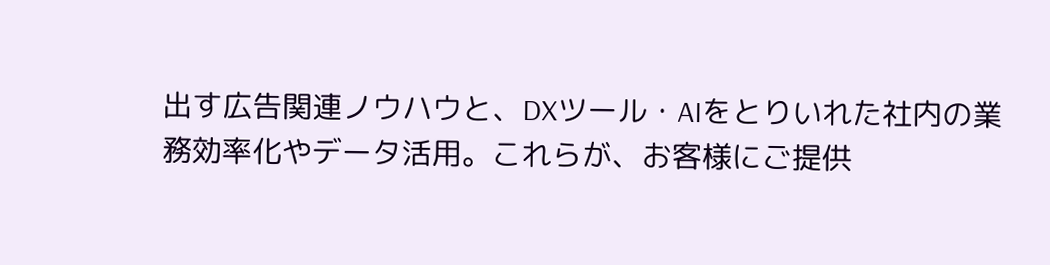出す広告関連ノウハウと、DXツール・AIをとりいれた社内の業務効率化やデータ活用。これらが、お客様にご提供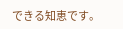できる知恵です。